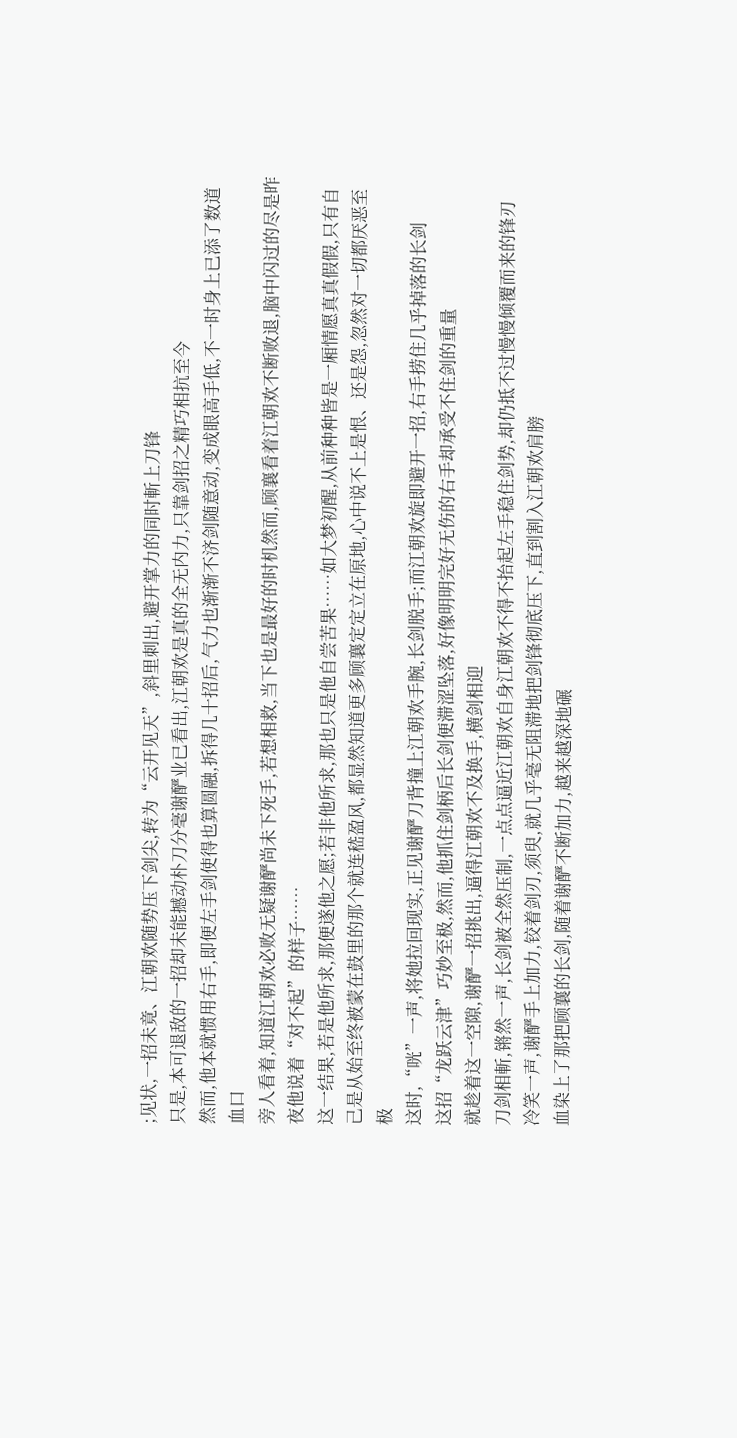;见状,一招未竟、江朝欢随势压下剑尖,转为“云开见天”,斜里刺出,避开掌力的同时斬上刀锋
只是,本可退敌的一招却未能撼动朴刀分毫谢酽业已看出,江朝欢是真的全无内力,只靠剑招之精巧相抗至今
然而,他本就惯用右手,即便左手剑使得也算圆融,拆得几十招后,气力也渐渐不济剑随意动,变成眼高手低,不一时身上已添了数道血口
旁人看着,知道江朝欢必败无疑谢酽尚未下死手,若想相救,当下也是最好的时机然而,顾襄看着江朝欢不断败退,脑中闪过的尽是昨夜他说着“对不起”的样子……
这一结果,若是他所求,那便遂他之愿;若非他所求,那也只是他自尝苦果……如大梦初醒,从前种种皆是一厢情愿真真假假,只有自己是从始至终被蒙在鼓里的那个就连嵇盈风,都显然知道更多顾襄定定立在原地,心中说不上是恨、还是怨,忽然对一切都厌恶至极
这时,“咣”一声,将她拉回现实,正见谢酽刀背撞上江朝欢手腕,长剑脱手;而江朝欢旋即避开一招,右手捞住几乎掉落的长剑
这招“龙跃云津”巧妙至极,然而,他抓住剑柄后长剑便滞涩坠落,好像明明完好无伤的右手却承受不住剑的重量
就趁着这一空隙,谢酽一招挑出,逼得江朝欢不及换手,横剑相迎
刀剑相斬,锵然一声,长剑被全然压制,一点点逼近江朝欢自身江朝欢不得不抬起左手稳住剑势,却仍抵不过慢慢倾覆而来的锋刃
冷笑一声,谢酽手上加力,铰着剑刃,须臾,就几乎毫无阻滞地把剑锋彻底压下,直到割入江朝欢肩膀
血染上了那把顾襄的长剑,随着谢酽不断加力,越来越深地碾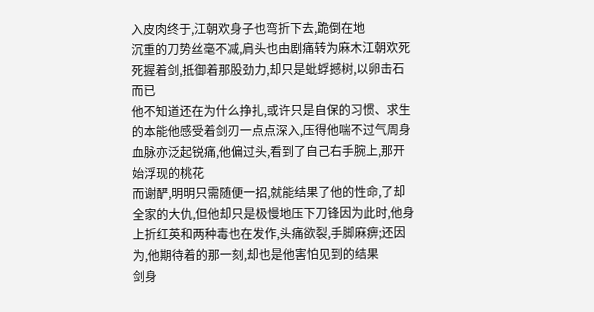入皮肉终于,江朝欢身子也弯折下去,跪倒在地
沉重的刀势丝毫不减,肩头也由剧痛转为麻木江朝欢死死握着剑,抵御着那股劲力,却只是蚍蜉撼树,以卵击石而已
他不知道还在为什么挣扎,或许只是自保的习惯、求生的本能他感受着剑刃一点点深入,压得他喘不过气周身血脉亦泛起锐痛,他偏过头,看到了自己右手腕上,那开始浮现的桃花
而谢酽,明明只需随便一招,就能结果了他的性命,了却全家的大仇,但他却只是极慢地压下刀锋因为此时,他身上折红英和两种毒也在发作,头痛欲裂,手脚麻痹;还因为,他期待着的那一刻,却也是他害怕见到的结果
剑身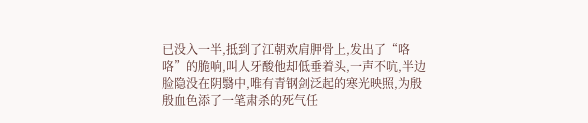已没入一半,抵到了江朝欢肩胛骨上,发出了“咯咯”的脆响,叫人牙酸他却低垂着头,一声不吭,半边脸隐没在阴翳中,唯有青钢剑泛起的寒光映照,为殷殷血色添了一笔肃杀的死气任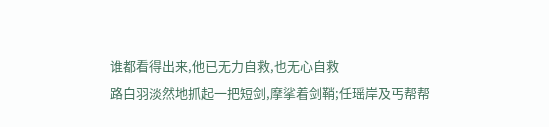谁都看得出来,他已无力自救,也无心自救
路白羽淡然地抓起一把短剑,摩挲着剑鞘;任瑶岸及丐帮帮